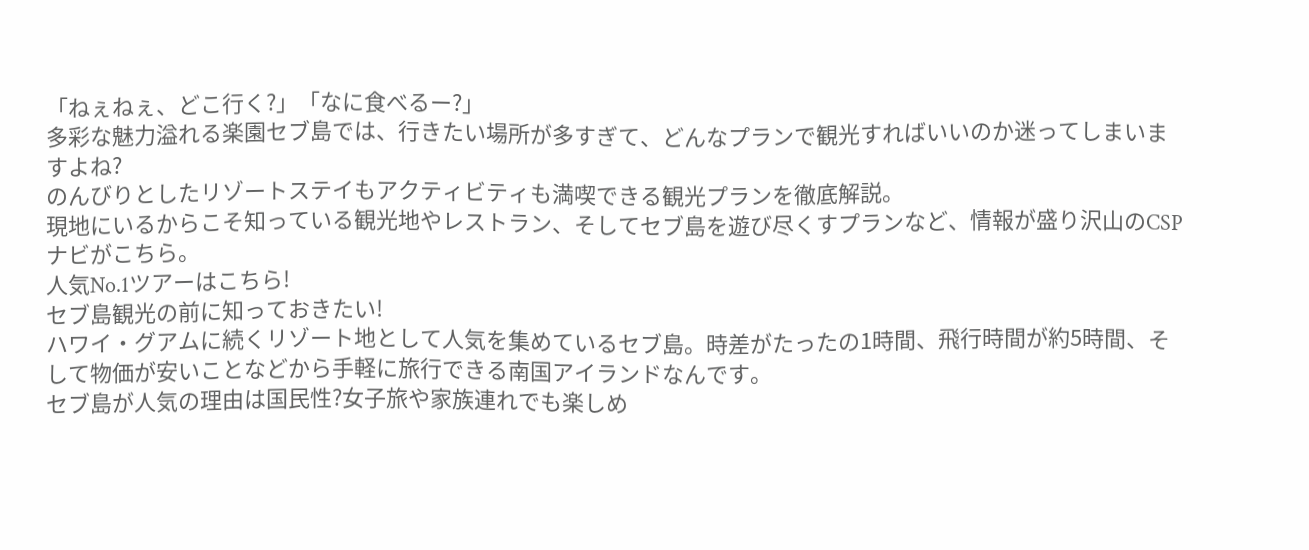「ねぇねぇ、どこ行く?」「なに食べるー?」
多彩な魅力溢れる楽園セブ島では、行きたい場所が多すぎて、どんなプランで観光すればいいのか迷ってしまいますよね?
のんびりとしたリゾートステイもアクティビティも満喫できる観光プランを徹底解説。
現地にいるからこそ知っている観光地やレストラン、そしてセブ島を遊び尽くすプランなど、情報が盛り沢山のCSPナビがこちら。
人気No.1ツアーはこちら!
セブ島観光の前に知っておきたい!
ハワイ・グアムに続くリゾート地として人気を集めているセブ島。時差がたったの1時間、飛行時間が約5時間、そして物価が安いことなどから手軽に旅行できる南国アイランドなんです。
セブ島が人気の理由は国民性?女子旅や家族連れでも楽しめ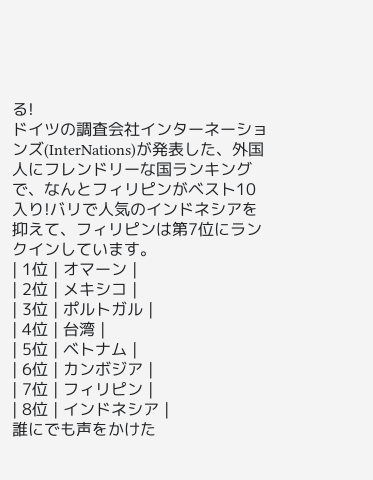る!
ドイツの調査会社インターネーションズ(InterNations)が発表した、外国人にフレンドリーな国ランキングで、なんとフィリピンがベスト10入り!バリで人気のインドネシアを抑えて、フィリピンは第7位にランクインしています。
| 1位 | オマーン |
| 2位 | メキシコ |
| 3位 | ポルトガル |
| 4位 | 台湾 |
| 5位 | ベトナム |
| 6位 | カンボジア |
| 7位 | フィリピン |
| 8位 | インドネシア |
誰にでも声をかけた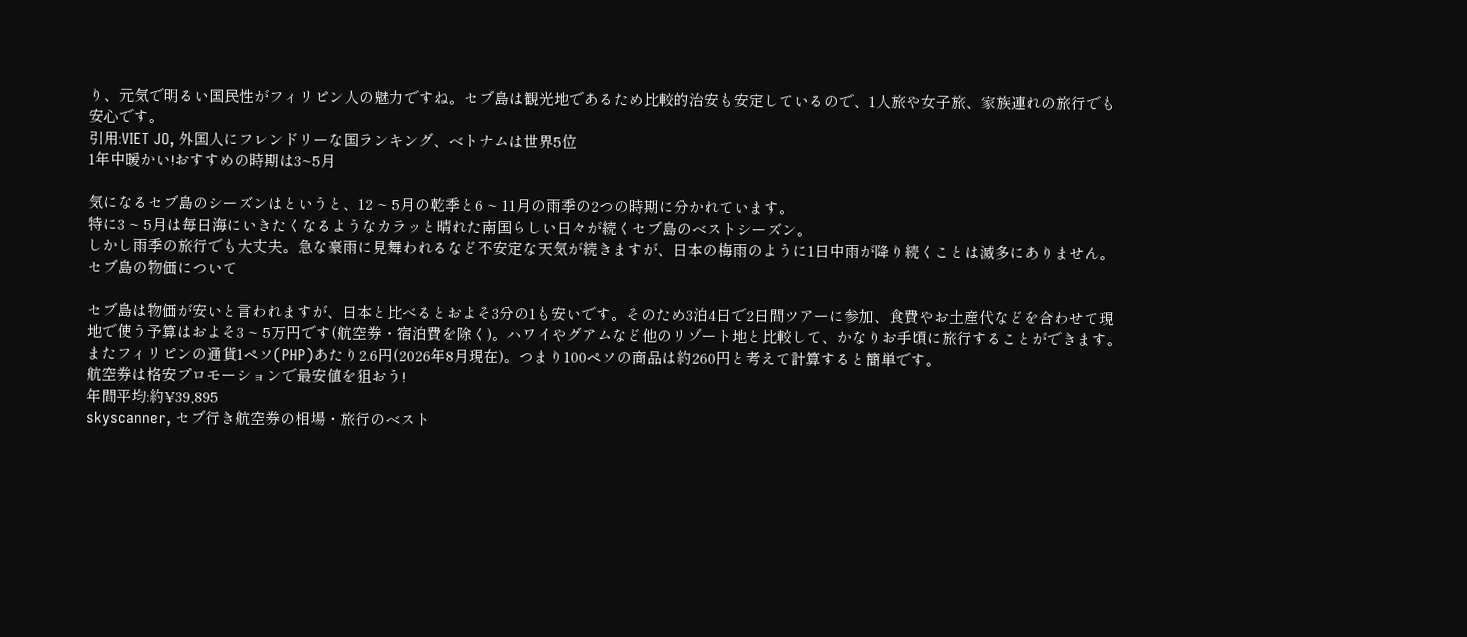り、元気で明るい国民性がフィリピン人の魅力ですね。セブ島は観光地であるため比較的治安も安定しているので、1人旅や女子旅、家族連れの旅行でも安心です。
引用:VIET JO, 外国人にフレンドリーな国ランキング、ベトナムは世界5位
1年中暖かい!おすすめの時期は3~5月

気になるセブ島のシーズンはというと、12 ~ 5月の乾季と6 ~ 11月の雨季の2つの時期に分かれています。
特に3 ~ 5月は毎日海にいきたくなるようなカラッと晴れた南国らしい日々が続くセブ島のベストシーズン。
しかし雨季の旅行でも大丈夫。急な豪雨に見舞われるなど不安定な天気が続きますが、日本の梅雨のように1日中雨が降り続くことは滅多にありません。
セブ島の物価について

セブ島は物価が安いと言われますが、日本と比べるとおよそ3分の1も安いです。そのため3泊4日で2日間ツアーに参加、食費やお土産代などを合わせて現地で使う予算はおよそ3 ~ 5万円です(航空券・宿泊費を除く)。ハワイやグアムなど他のリゾート地と比較して、かなりお手頃に旅行することができます。
またフィリピンの通貨1ペソ(PHP)あたり2.6円(2026年8月現在)。つまり100ペソの商品は約260円と考えて計算すると簡単です。
航空券は格安プロモーションで最安値を狙おう!
年間平均:約¥39,895
skyscanner, セブ行き航空券の相場・旅行のベスト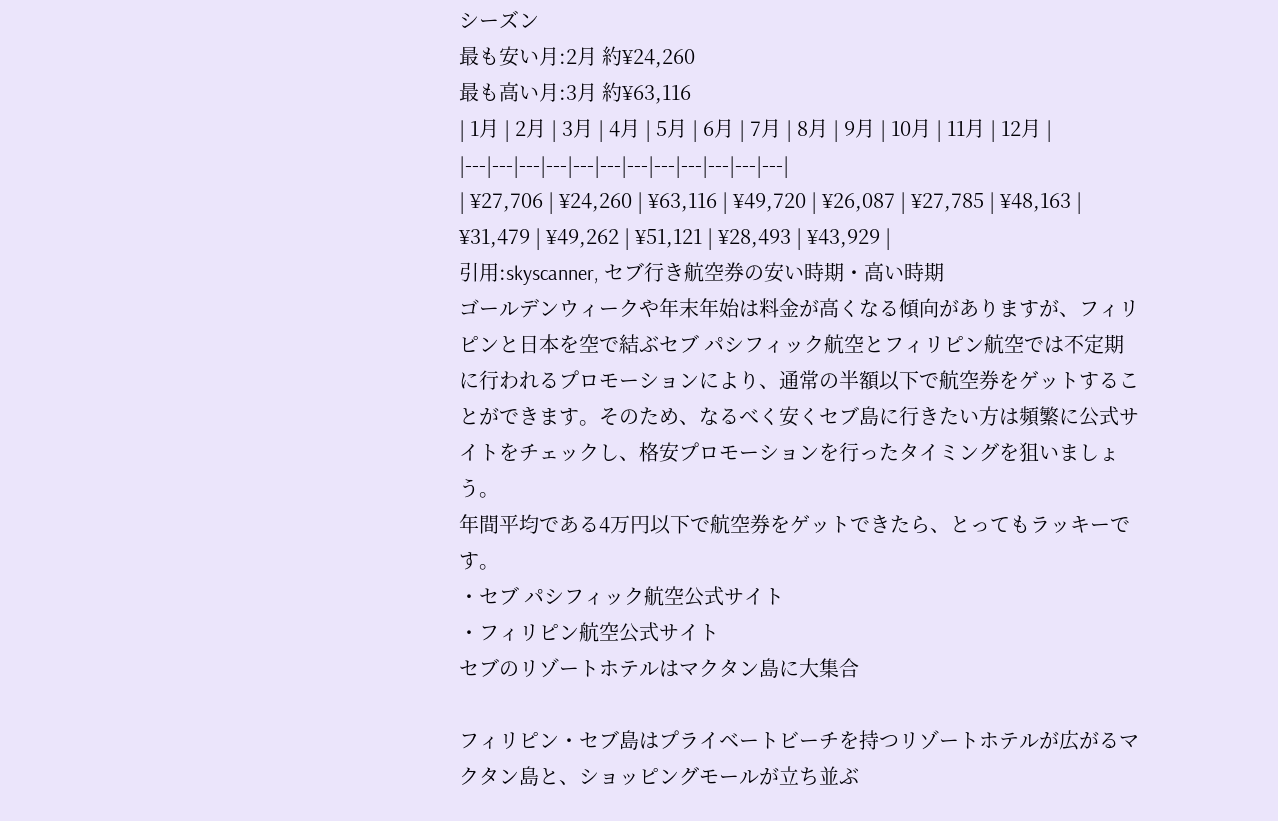シーズン
最も安い月:2月 約¥24,260
最も高い月:3月 約¥63,116
| 1月 | 2月 | 3月 | 4月 | 5月 | 6月 | 7月 | 8月 | 9月 | 10月 | 11月 | 12月 |
|---|---|---|---|---|---|---|---|---|---|---|---|
| ¥27,706 | ¥24,260 | ¥63,116 | ¥49,720 | ¥26,087 | ¥27,785 | ¥48,163 | ¥31,479 | ¥49,262 | ¥51,121 | ¥28,493 | ¥43,929 |
引用:skyscanner, セブ行き航空券の安い時期・高い時期
ゴールデンウィークや年末年始は料金が高くなる傾向がありますが、フィリピンと日本を空で結ぶセブ パシフィック航空とフィリピン航空では不定期に行われるプロモーションにより、通常の半額以下で航空券をゲットすることができます。そのため、なるべく安くセブ島に行きたい方は頻繁に公式サイトをチェックし、格安プロモーションを行ったタイミングを狙いましょう。
年間平均である4万円以下で航空券をゲットできたら、とってもラッキーです。
・セブ パシフィック航空公式サイト
・フィリピン航空公式サイト
セブのリゾートホテルはマクタン島に大集合

フィリピン・セブ島はプライベートビーチを持つリゾートホテルが広がるマクタン島と、ショッピングモールが立ち並ぶ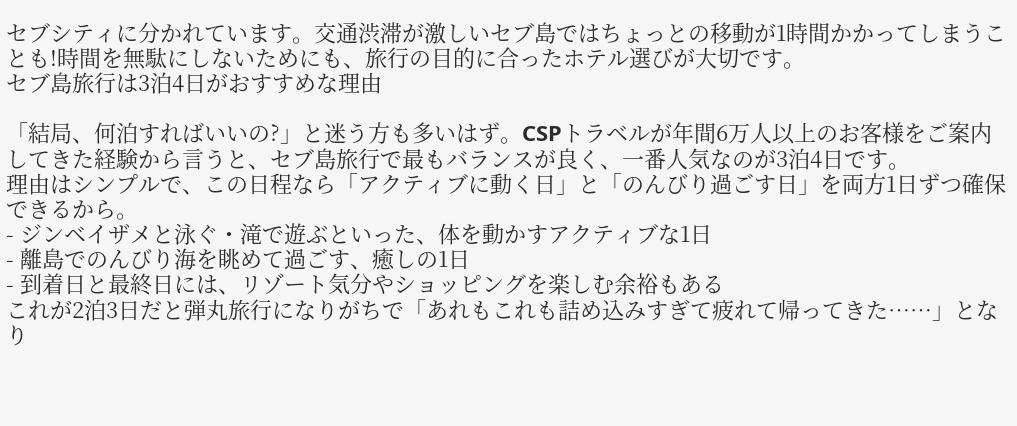セブシティに分かれています。交通渋滞が激しいセブ島ではちょっとの移動が1時間かかってしまうことも!時間を無駄にしないためにも、旅行の目的に合ったホテル選びが大切です。
セブ島旅行は3泊4日がおすすめな理由

「結局、何泊すればいいの?」と迷う方も多いはず。CSPトラベルが年間6万人以上のお客様をご案内してきた経験から言うと、セブ島旅行で最もバランスが良く、一番人気なのが3泊4日です。
理由はシンプルで、この日程なら「アクティブに動く日」と「のんびり過ごす日」を両方1日ずつ確保できるから。
- ジンベイザメと泳ぐ・滝で遊ぶといった、体を動かすアクティブな1日
- 離島でのんびり海を眺めて過ごす、癒しの1日
- 到着日と最終日には、リゾート気分やショッピングを楽しむ余裕もある
これが2泊3日だと弾丸旅行になりがちで「あれもこれも詰め込みすぎて疲れて帰ってきた……」となり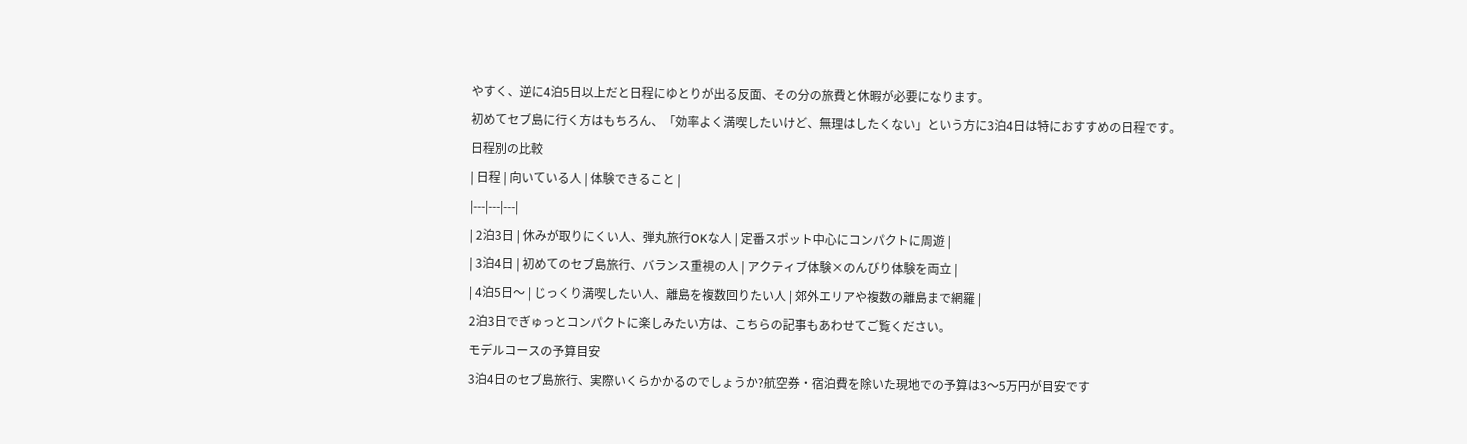やすく、逆に4泊5日以上だと日程にゆとりが出る反面、その分の旅費と休暇が必要になります。
初めてセブ島に行く方はもちろん、「効率よく満喫したいけど、無理はしたくない」という方に3泊4日は特におすすめの日程です。
日程別の比較
| 日程 | 向いている人 | 体験できること |
|---|---|---|
| 2泊3日 | 休みが取りにくい人、弾丸旅行OKな人 | 定番スポット中心にコンパクトに周遊 |
| 3泊4日 | 初めてのセブ島旅行、バランス重視の人 | アクティブ体験×のんびり体験を両立 |
| 4泊5日〜 | じっくり満喫したい人、離島を複数回りたい人 | 郊外エリアや複数の離島まで網羅 |
2泊3日でぎゅっとコンパクトに楽しみたい方は、こちらの記事もあわせてご覧ください。
モデルコースの予算目安
3泊4日のセブ島旅行、実際いくらかかるのでしょうか?航空券・宿泊費を除いた現地での予算は3〜5万円が目安です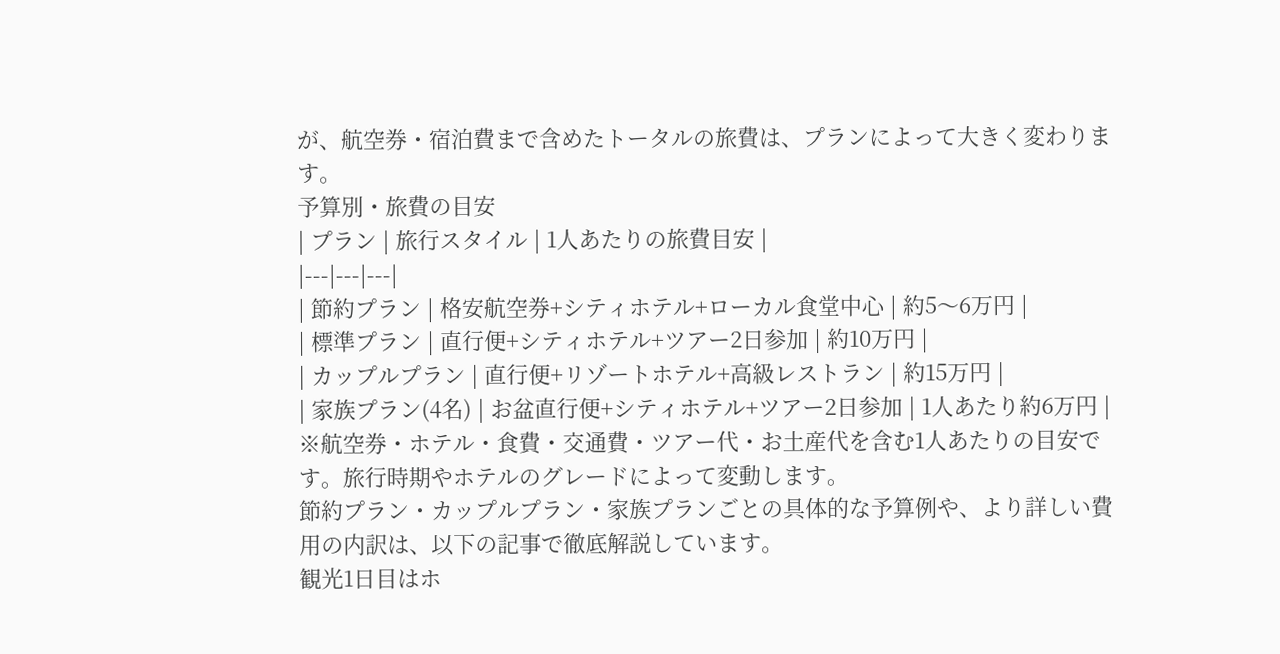が、航空券・宿泊費まで含めたトータルの旅費は、プランによって大きく変わります。
予算別・旅費の目安
| プラン | 旅行スタイル | 1人あたりの旅費目安 |
|---|---|---|
| 節約プラン | 格安航空券+シティホテル+ローカル食堂中心 | 約5〜6万円 |
| 標準プラン | 直行便+シティホテル+ツアー2日参加 | 約10万円 |
| カップルプラン | 直行便+リゾートホテル+高級レストラン | 約15万円 |
| 家族プラン(4名) | お盆直行便+シティホテル+ツアー2日参加 | 1人あたり約6万円 |
※航空券・ホテル・食費・交通費・ツアー代・お土産代を含む1人あたりの目安です。旅行時期やホテルのグレードによって変動します。
節約プラン・カップルプラン・家族プランごとの具体的な予算例や、より詳しい費用の内訳は、以下の記事で徹底解説しています。
観光1日目はホ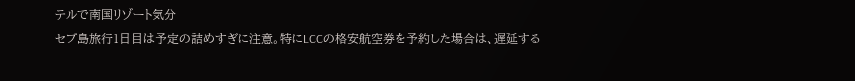テルで南国リゾート気分
セブ島旅行1日目は予定の詰めすぎに注意。特にLCCの格安航空券を予約した場合は、遅延する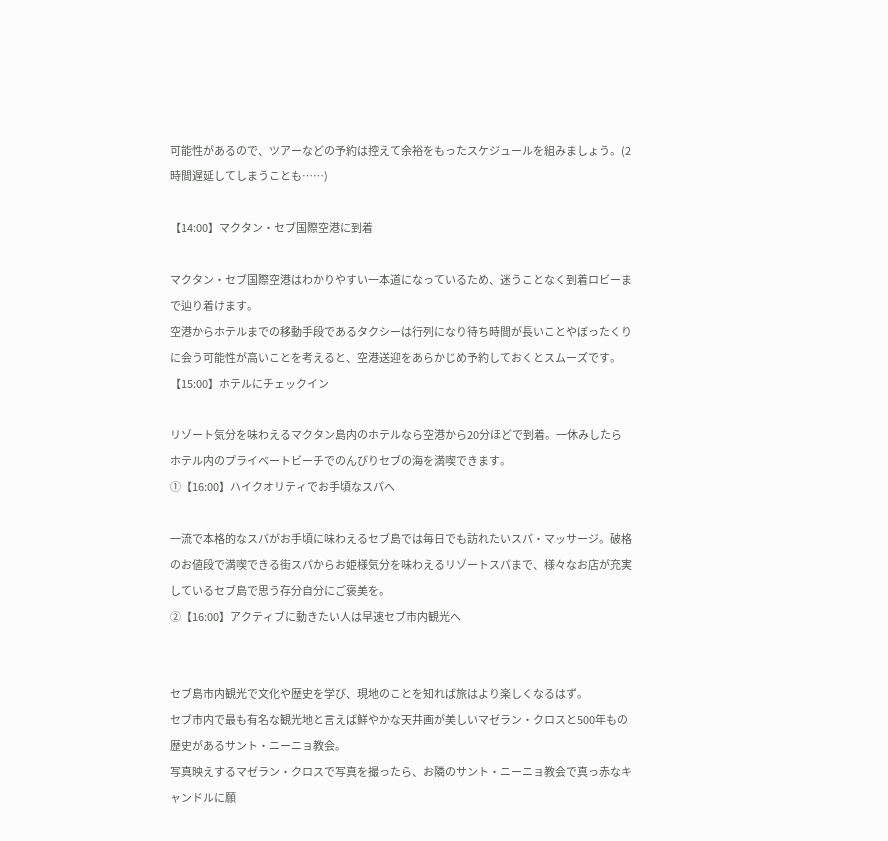可能性があるので、ツアーなどの予約は控えて余裕をもったスケジュールを組みましょう。(2時間遅延してしまうことも……)

【14:00】マクタン・セブ国際空港に到着

マクタン・セブ国際空港はわかりやすい一本道になっているため、迷うことなく到着ロビーまで辿り着けます。
空港からホテルまでの移動手段であるタクシーは行列になり待ち時間が長いことやぼったくりに会う可能性が高いことを考えると、空港送迎をあらかじめ予約しておくとスムーズです。
【15:00】ホテルにチェックイン

リゾート気分を味わえるマクタン島内のホテルなら空港から20分ほどで到着。一休みしたらホテル内のプライベートビーチでのんびりセブの海を満喫できます。
①【16:00】ハイクオリティでお手頃なスパへ

一流で本格的なスパがお手頃に味わえるセブ島では毎日でも訪れたいスパ・マッサージ。破格のお値段で満喫できる街スパからお姫様気分を味わえるリゾートスパまで、様々なお店が充実しているセブ島で思う存分自分にご褒美を。
②【16:00】アクティブに動きたい人は早速セブ市内観光へ


セブ島市内観光で文化や歴史を学び、現地のことを知れば旅はより楽しくなるはず。
セブ市内で最も有名な観光地と言えば鮮やかな天井画が美しいマゼラン・クロスと500年もの歴史があるサント・ニーニョ教会。
写真映えするマゼラン・クロスで写真を撮ったら、お隣のサント・ニーニョ教会で真っ赤なキャンドルに願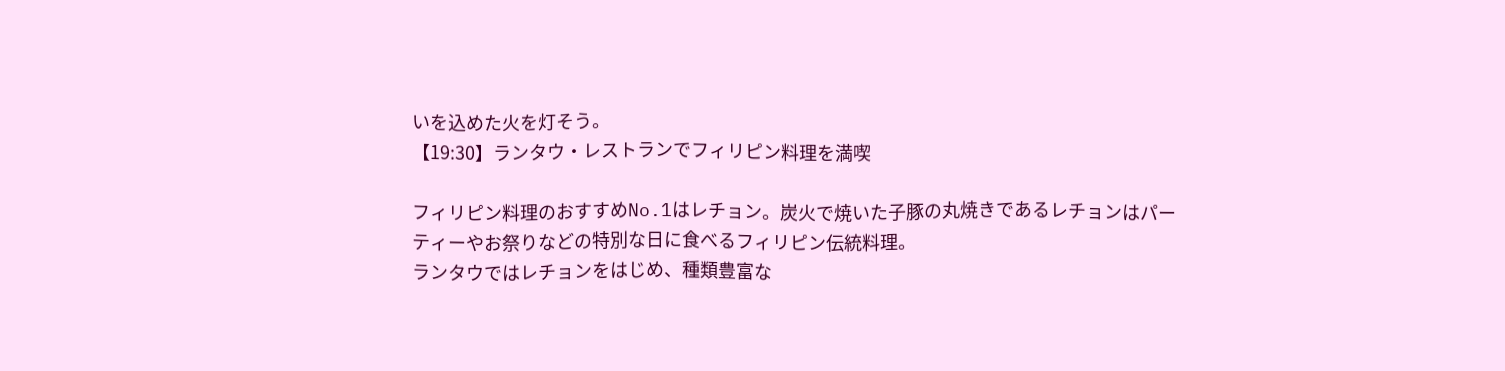いを込めた火を灯そう。
【19:30】ランタウ・レストランでフィリピン料理を満喫

フィリピン料理のおすすめNo.1はレチョン。炭火で焼いた子豚の丸焼きであるレチョンはパーティーやお祭りなどの特別な日に食べるフィリピン伝統料理。
ランタウではレチョンをはじめ、種類豊富な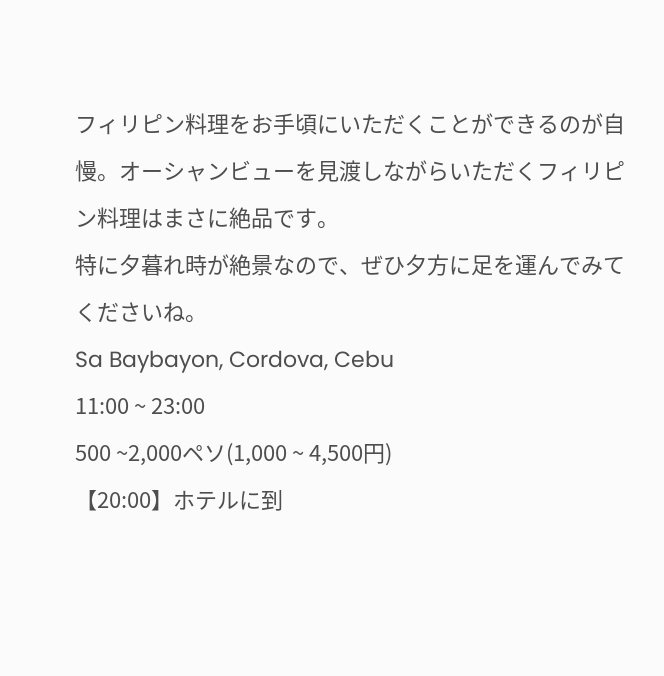フィリピン料理をお手頃にいただくことができるのが自慢。オーシャンビューを見渡しながらいただくフィリピン料理はまさに絶品です。
特に夕暮れ時が絶景なので、ぜひ夕方に足を運んでみてくださいね。
Sa Baybayon, Cordova, Cebu
11:00 ~ 23:00
500 ~2,000ペソ(1,000 ~ 4,500円)
【20:00】ホテルに到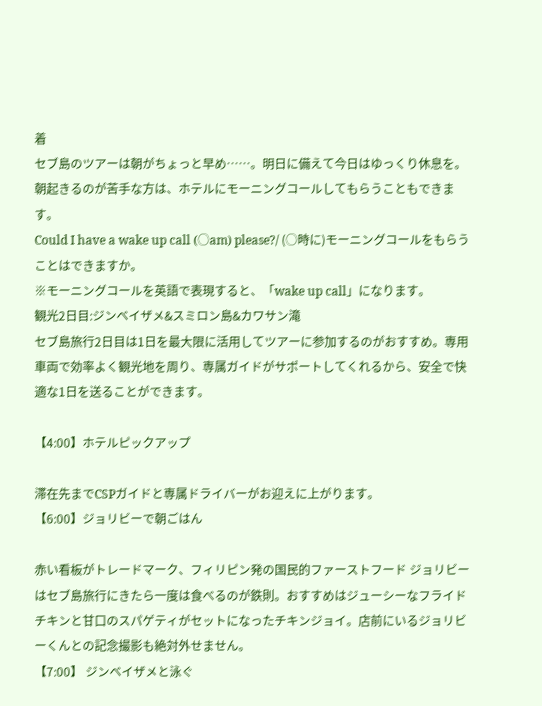着
セブ島のツアーは朝がちょっと早め……。明日に備えて今日はゆっくり休息を。
朝起きるのが苦手な方は、ホテルにモーニングコールしてもらうこともできます。
Could I have a wake up call (○am) please?/ (○時に)モーニングコールをもらうことはできますか。
※モーニングコールを英語で表現すると、「wake up call」になります。
観光2日目:ジンベイザメ&スミロン島&カワサン滝
セブ島旅行2日目は1日を最大限に活用してツアーに参加するのがおすすめ。専用車両で効率よく観光地を周り、専属ガイドがサポートしてくれるから、安全で快適な1日を送ることができます。

【4:00】ホテルピックアップ

滞在先までCSPガイドと専属ドライバーがお迎えに上がります。
【6:00】ジョリビーで朝ごはん

赤い看板がトレードマーク、フィリピン発の国民的ファーストフード ジョリビーはセブ島旅行にきたら一度は食べるのが鉄則。おすすめはジューシーなフライドチキンと甘口のスパゲティがセットになったチキンジョイ。店前にいるジョリビーくんとの記念撮影も絶対外せません。
【7:00】 ジンベイザメと泳ぐ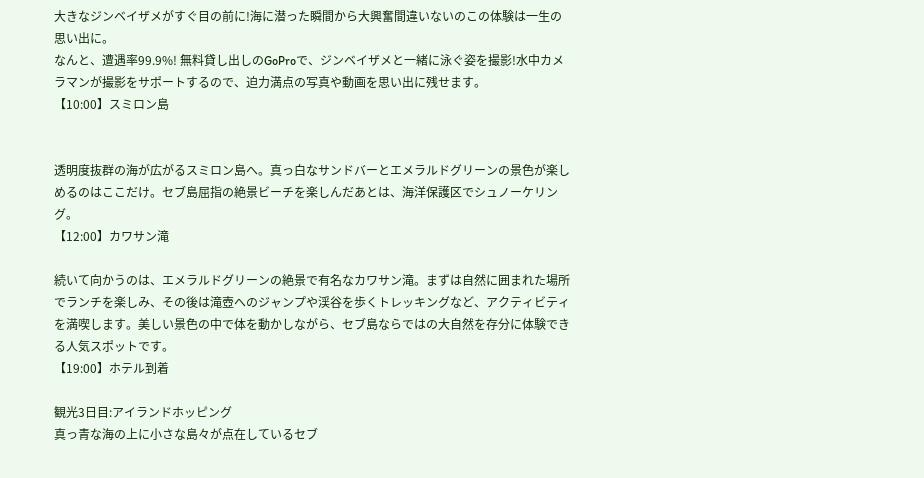大きなジンベイザメがすぐ目の前に!海に潜った瞬間から大興奮間違いないのこの体験は一生の思い出に。
なんと、遭遇率99.9%! 無料貸し出しのGoProで、ジンベイザメと一緒に泳ぐ姿を撮影!水中カメラマンが撮影をサポートするので、迫力満点の写真や動画を思い出に残せます。
【10:00】スミロン島


透明度抜群の海が広がるスミロン島へ。真っ白なサンドバーとエメラルドグリーンの景色が楽しめるのはここだけ。セブ島屈指の絶景ビーチを楽しんだあとは、海洋保護区でシュノーケリング。
【12:00】カワサン滝

続いて向かうのは、エメラルドグリーンの絶景で有名なカワサン滝。まずは自然に囲まれた場所でランチを楽しみ、その後は滝壺へのジャンプや渓谷を歩くトレッキングなど、アクティビティを満喫します。美しい景色の中で体を動かしながら、セブ島ならではの大自然を存分に体験できる人気スポットです。
【19:00】ホテル到着

観光3日目:アイランドホッピング
真っ青な海の上に小さな島々が点在しているセブ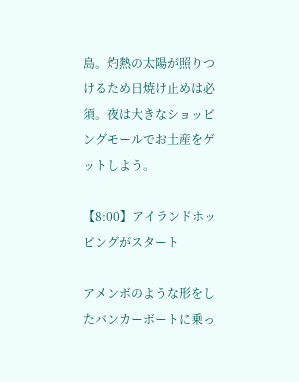島。灼熱の太陽が照りつけるため日焼け止めは必須。夜は大きなショッピングモールでお土産をゲットしよう。

【8:00】アイランドホッピングがスタート

アメンボのような形をしたバンカーボートに乗っ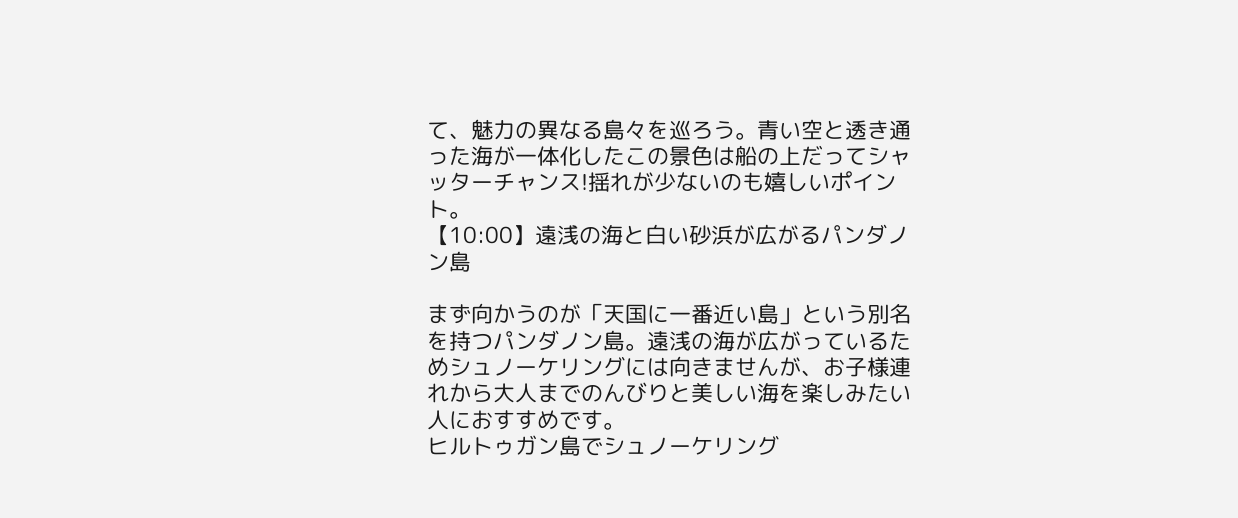て、魅力の異なる島々を巡ろう。青い空と透き通った海が一体化したこの景色は船の上だってシャッターチャンス!揺れが少ないのも嬉しいポイント。
【10:00】遠浅の海と白い砂浜が広がるパンダノン島

まず向かうのが「天国に一番近い島」という別名を持つパンダノン島。遠浅の海が広がっているためシュノーケリングには向きませんが、お子様連れから大人までのんびりと美しい海を楽しみたい人におすすめです。
ヒルトゥガン島でシュノーケリング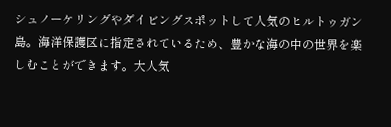シュノーケリングやダイビングスポットして人気のヒルトゥガン島。海洋保護区に指定されているため、豊かな海の中の世界を楽しむことができます。大人気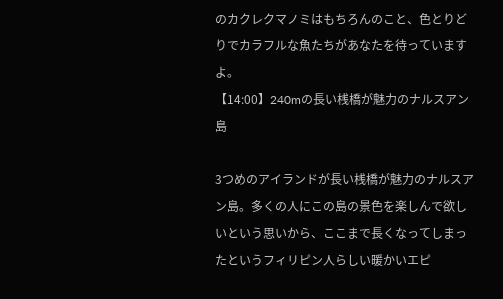のカクレクマノミはもちろんのこと、色とりどりでカラフルな魚たちがあなたを待っていますよ。
【14:00】240mの長い桟橋が魅力のナルスアン島

3つめのアイランドが長い桟橋が魅力のナルスアン島。多くの人にこの島の景色を楽しんで欲しいという思いから、ここまで長くなってしまったというフィリピン人らしい暖かいエピ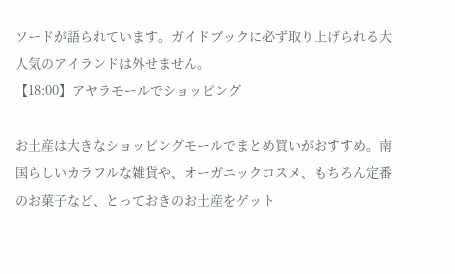ソードが語られています。ガイドブックに必ず取り上げられる大人気のアイランドは外せません。
【18:00】アヤラモールでショッピング

お土産は大きなショッピングモールでまとめ買いがおすすめ。南国らしいカラフルな雑貨や、オーガニックコスメ、もちろん定番のお菓子など、とっておきのお土産をゲット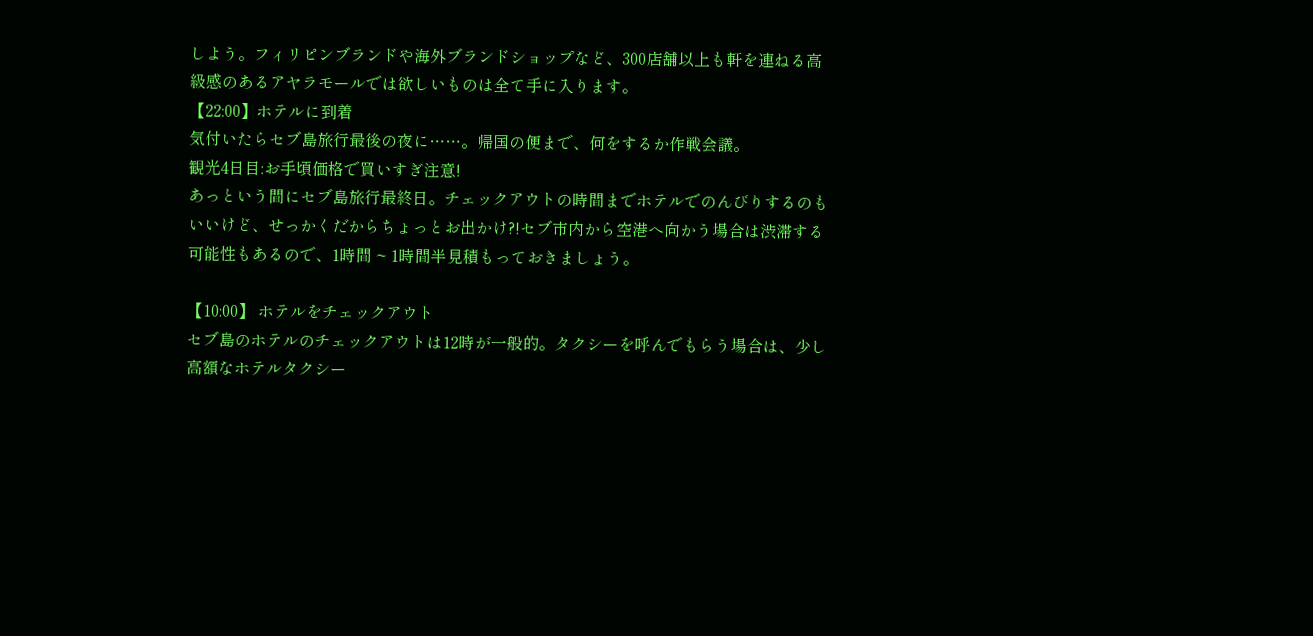しよう。フィリピンブランドや海外ブランドショップなど、300店舗以上も軒を連ねる高級感のあるアヤラモールでは欲しいものは全て手に入ります。
【22:00】ホテルに到着
気付いたらセブ島旅行最後の夜に……。帰国の便まで、何をするか作戦会議。
観光4日目:お手頃価格で買いすぎ注意!
あっという間にセブ島旅行最終日。チェックアウトの時間までホテルでのんびりするのもいいけど、せっかくだからちょっとお出かけ?!セブ市内から空港へ向かう場合は渋滞する可能性もあるので、1時間 ~ 1時間半見積もっておきましょう。

【10:00】 ホテルをチェックアウト
セブ島のホテルのチェックアウトは12時が一般的。タクシーを呼んでもらう場合は、少し高額なホテルタクシー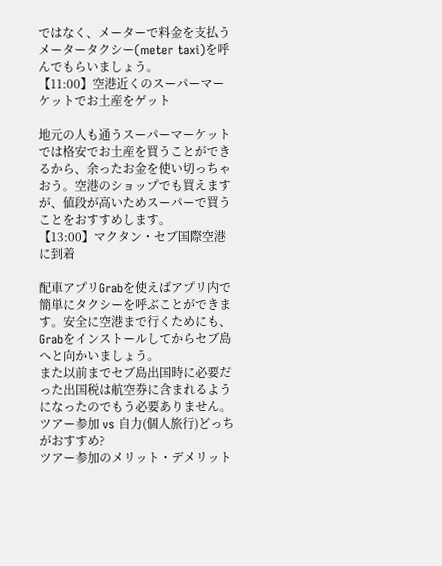ではなく、メーターで料金を支払うメータータクシー(meter taxi)を呼んでもらいましょう。
【11:00】空港近くのスーパーマーケットでお土産をゲット

地元の人も通うスーパーマーケットでは格安でお土産を買うことができるから、余ったお金を使い切っちゃおう。空港のショップでも買えますが、値段が高いためスーパーで買うことをおすすめします。
【13:00】マクタン・セブ国際空港に到着

配車アプリGrabを使えばアプリ内で簡単にタクシーを呼ぶことができます。安全に空港まで行くためにも、Grabをインストールしてからセブ島へと向かいましょう。
また以前までセブ島出国時に必要だった出国税は航空券に含まれるようになったのでもう必要ありません。
ツアー参加 vs 自力(個人旅行)どっちがおすすめ?
ツアー参加のメリット・デメリット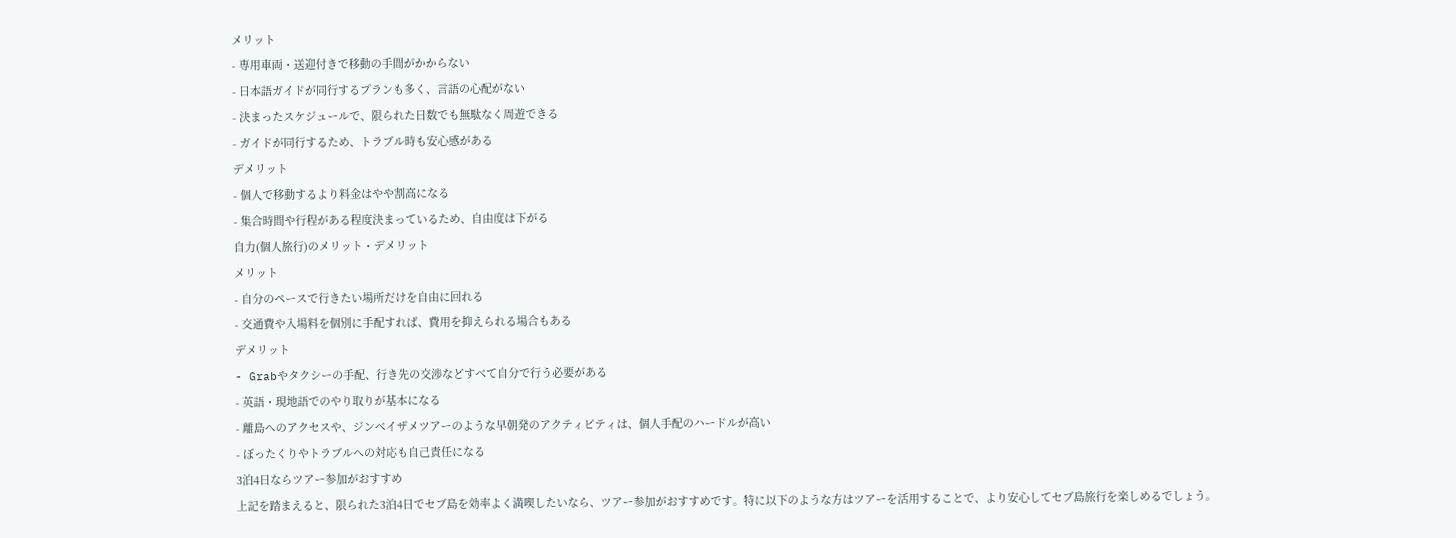メリット
- 専用車両・送迎付きで移動の手間がかからない
- 日本語ガイドが同行するプランも多く、言語の心配がない
- 決まったスケジュールで、限られた日数でも無駄なく周遊できる
- ガイドが同行するため、トラブル時も安心感がある
デメリット
- 個人で移動するより料金はやや割高になる
- 集合時間や行程がある程度決まっているため、自由度は下がる
自力(個人旅行)のメリット・デメリット
メリット
- 自分のペースで行きたい場所だけを自由に回れる
- 交通費や入場料を個別に手配すれば、費用を抑えられる場合もある
デメリット
- Grabやタクシーの手配、行き先の交渉などすべて自分で行う必要がある
- 英語・現地語でのやり取りが基本になる
- 離島へのアクセスや、ジンベイザメツアーのような早朝発のアクティビティは、個人手配のハードルが高い
- ぼったくりやトラブルへの対応も自己責任になる
3泊4日ならツアー参加がおすすめ
上記を踏まえると、限られた3泊4日でセブ島を効率よく満喫したいなら、ツアー参加がおすすめです。特に以下のような方はツアーを活用することで、より安心してセブ島旅行を楽しめるでしょう。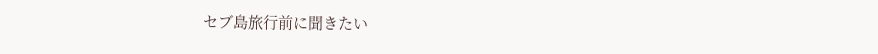セブ島旅行前に聞きたい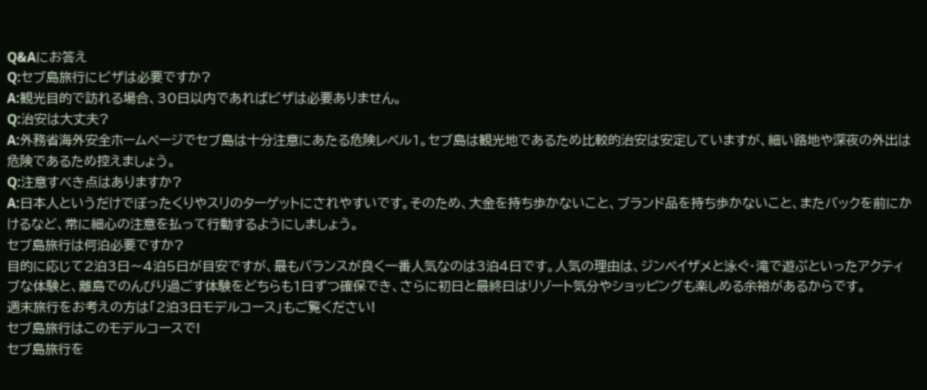Q&Aにお答え
Q:セブ島旅行にビザは必要ですか?
A:観光目的で訪れる場合、30日以内であればビザは必要ありません。
Q:治安は大丈夫?
A:外務省海外安全ホームページでセブ島は十分注意にあたる危険レベル1。セブ島は観光地であるため比較的治安は安定していますが、細い路地や深夜の外出は危険であるため控えましょう。
Q:注意すべき点はありますか?
A:日本人というだけでぼったくりやスリのターゲットにされやすいです。そのため、大金を持ち歩かないこと、ブランド品を持ち歩かないこと、またバックを前にかけるなど、常に細心の注意を払って行動するようにしましょう。
セブ島旅行は何泊必要ですか?
目的に応じて2泊3日〜4泊5日が目安ですが、最もバランスが良く一番人気なのは3泊4日です。人気の理由は、ジンベイザメと泳ぐ・滝で遊ぶといったアクティブな体験と、離島でのんびり過ごす体験をどちらも1日ずつ確保でき、さらに初日と最終日はリゾート気分やショッピングも楽しめる余裕があるからです。
週末旅行をお考えの方は「2泊3日モデルコース」もご覧ください!
セブ島旅行はこのモデルコースで!
セブ島旅行を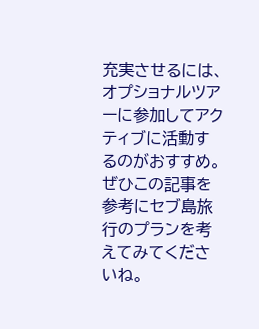充実させるには、オプショナルツアーに参加してアクティブに活動するのがおすすめ。
ぜひこの記事を参考にセブ島旅行のプランを考えてみてくださいね。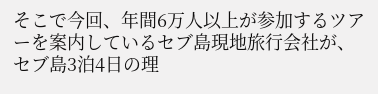そこで今回、年間6万人以上が参加するツアーを案内しているセブ島現地旅行会社が、セブ島3泊4日の理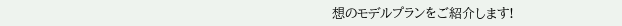想のモデルプランをご紹介します!